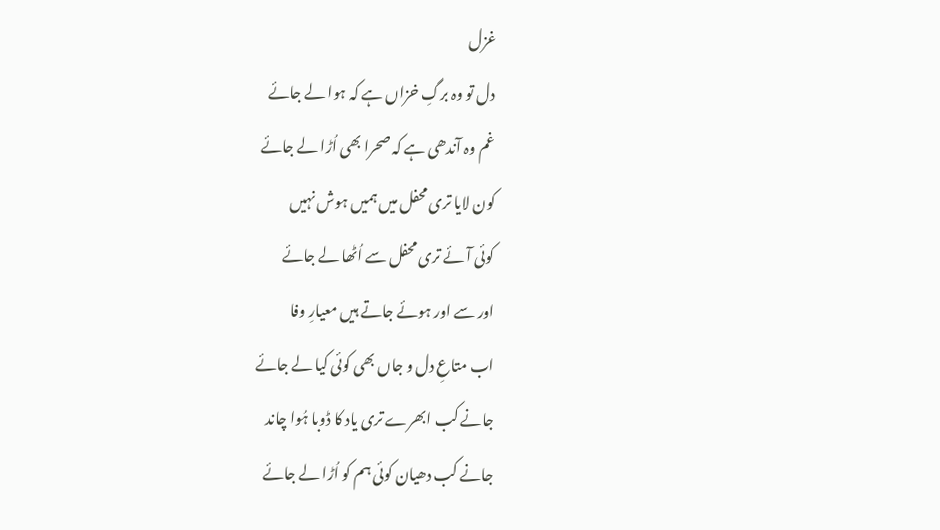غزل
دل تو وہ برگِ خزاں ہے کہ ہوا لے جائے
غم وہ آندھی ہے کہ صحرا بھی اُڑا لے جائے
کون لایا تری محفل میں ہمیں ہوش نہیں
کوئی آئے تری محفل سے اُٹھا لے جائے
اور سے اور ہوئے جاتے ہیں معیارِ وفا
اب متاعِ دل و جاں بھی کوئی کیا لے جائے
جانے کب ابھرے تری یاد کا ڈوبا ہُوا چاند
جانے کب دھیان کوئی ہم کو اُڑا لے جائے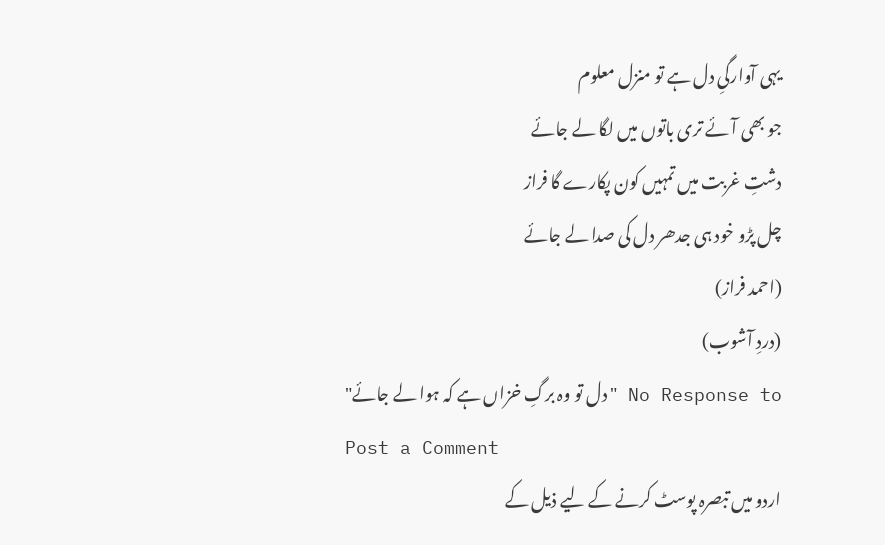یہی آوارگیِ دل ہے تو منزل معلوم
جو بھی آئے تری باتوں میں لگا لے جائے
دشتِ غربت میں تمہیں کون پکارے گا فراز
چل پڑو خود ہی جدھر دل کی صدا لے جائے
(احمد فراز)
(دردِ آشوب)
No Response to "دل تو وہ برگِ خزاں ہے کہ ہوا لے جائے"
Post a Comment
اردو میں تبصرہ پوسٹ کرنے کے لیے ذیل کے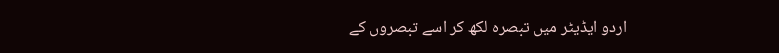اردو ایڈیٹر میں تبصرہ لکھ کر اسے تبصروں کے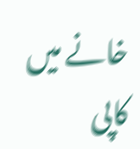خانے میں کاپی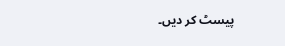پیسٹ کر دیں۔